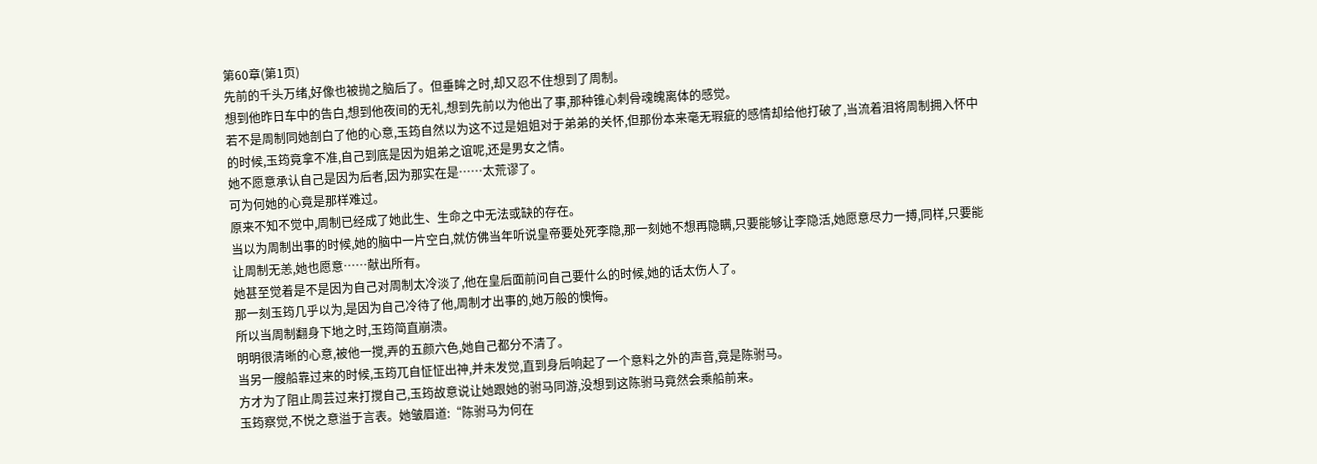第60章(第1页)
先前的千头万绪,好像也被抛之脑后了。但垂眸之时,却又忍不住想到了周制。
想到他昨日车中的告白,想到他夜间的无礼,想到先前以为他出了事,那种锥心刺骨魂魄离体的感觉。
若不是周制同她剖白了他的心意,玉筠自然以为这不过是姐姐对于弟弟的关怀,但那份本来毫无瑕疵的感情却给他打破了,当流着泪将周制拥入怀中的时候,玉筠竟拿不准,自己到底是因为姐弟之谊呢,还是男女之情。
她不愿意承认自己是因为后者,因为那实在是……太荒谬了。
可为何她的心竟是那样难过。
原来不知不觉中,周制已经成了她此生、生命之中无法或缺的存在。
当以为周制出事的时候,她的脑中一片空白,就仿佛当年听说皇帝要处死李隐,那一刻她不想再隐瞒,只要能够让李隐活,她愿意尽力一搏,同样,只要能让周制无恙,她也愿意……献出所有。
她甚至觉着是不是因为自己对周制太冷淡了,他在皇后面前问自己要什么的时候,她的话太伤人了。
那一刻玉筠几乎以为,是因为自己冷待了他,周制才出事的,她万般的懊悔。
所以当周制翻身下地之时,玉筠简直崩溃。
明明很清晰的心意,被他一搅,弄的五颜六色,她自己都分不清了。
当另一艘船靠过来的时候,玉筠兀自怔怔出神,并未发觉,直到身后响起了一个意料之外的声音,竟是陈驸马。
方才为了阻止周芸过来打搅自己,玉筠故意说让她跟她的驸马同游,没想到这陈驸马竟然会乘船前来。
玉筠察觉,不悦之意溢于言表。她皱眉道:“陈驸马为何在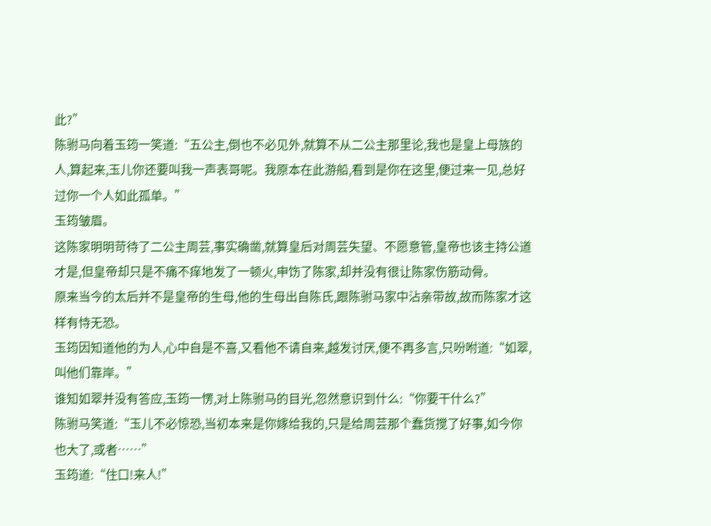此?”
陈驸马向着玉筠一笑道:“五公主,倒也不必见外,就算不从二公主那里论,我也是皇上母族的人,算起来,玉儿你还要叫我一声表哥呢。我原本在此游船,看到是你在这里,便过来一见,总好过你一个人如此孤单。”
玉筠皱眉。
这陈家明明苛待了二公主周芸,事实确凿,就算皇后对周芸失望、不愿意管,皇帝也该主持公道才是,但皇帝却只是不痛不痒地发了一顿火,申饬了陈家,却并没有很让陈家伤筋动骨。
原来当今的太后并不是皇帝的生母,他的生母出自陈氏,跟陈驸马家中沾亲带故,故而陈家才这样有恃无恐。
玉筠因知道他的为人,心中自是不喜,又看他不请自来,越发讨厌,便不再多言,只吩咐道:“如翠,叫他们靠岸。”
谁知如翠并没有答应,玉筠一愣,对上陈驸马的目光,忽然意识到什么:“你要干什么?”
陈驸马笑道:“玉儿不必惊恐,当初本来是你嫁给我的,只是给周芸那个蠢货搅了好事,如今你也大了,或者……”
玉筠道:“住口!来人!”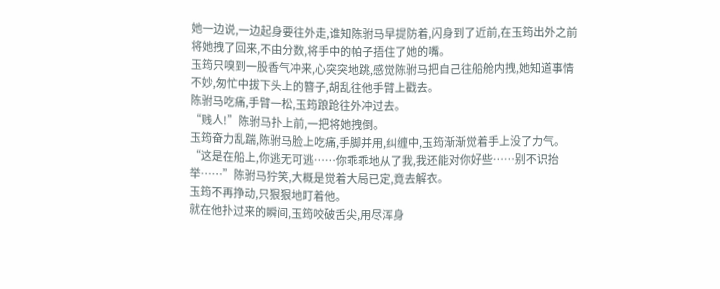她一边说,一边起身要往外走,谁知陈驸马早提防着,闪身到了近前,在玉筠出外之前将她拽了回来,不由分数,将手中的帕子捂住了她的嘴。
玉筠只嗅到一股香气冲来,心突突地跳,感觉陈驸马把自己往船舱内拽,她知道事情不妙,匆忙中拔下头上的簪子,胡乱往他手臂上戳去。
陈驸马吃痛,手臂一松,玉筠踉跄往外冲过去。
“贱人!”陈驸马扑上前,一把将她拽倒。
玉筠奋力乱踹,陈驸马脸上吃痛,手脚并用,纠缠中,玉筠渐渐觉着手上没了力气。
“这是在船上,你逃无可逃……你乖乖地从了我,我还能对你好些……别不识抬举……”陈驸马狞笑,大概是觉着大局已定,竟去解衣。
玉筠不再挣动,只狠狠地盯着他。
就在他扑过来的瞬间,玉筠咬破舌尖,用尽浑身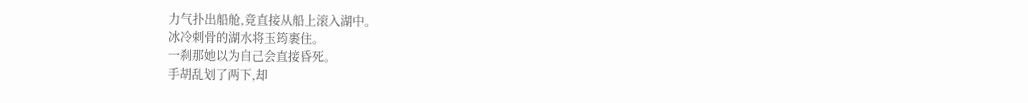力气扑出船舱,竟直接从船上滚入湖中。
冰冷刺骨的湖水将玉筠裹住。
一刹那她以为自己会直接昏死。
手胡乱划了两下,却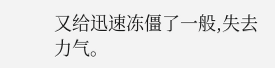又给迅速冻僵了一般,失去力气。